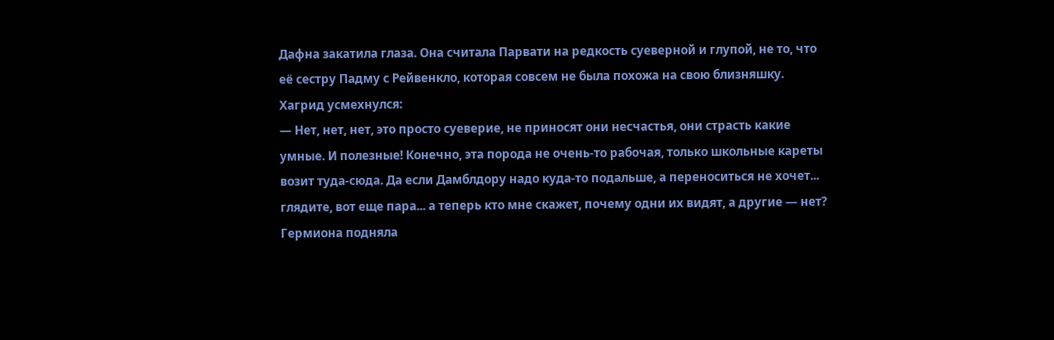Дафна закатила глаза. Она считала Парвати на редкость суеверной и глупой, не то, что её сестру Падму с Рейвенкло, которая совсем не была похожа на свою близняшку.
Хагрид усмехнулся:
— Нет, нет, нет, это просто суеверие, не приносят они несчастья, они страсть какие умные. И полезные! Конечно, эта порода не очень-то рабочая, только школьные кареты возит туда-сюда. Да если Дамблдору надо куда-то подальше, а переноситься не хочет... глядите, вот еще пара... а теперь кто мне скажет, почему одни их видят, а другие — нет?
Гермиона подняла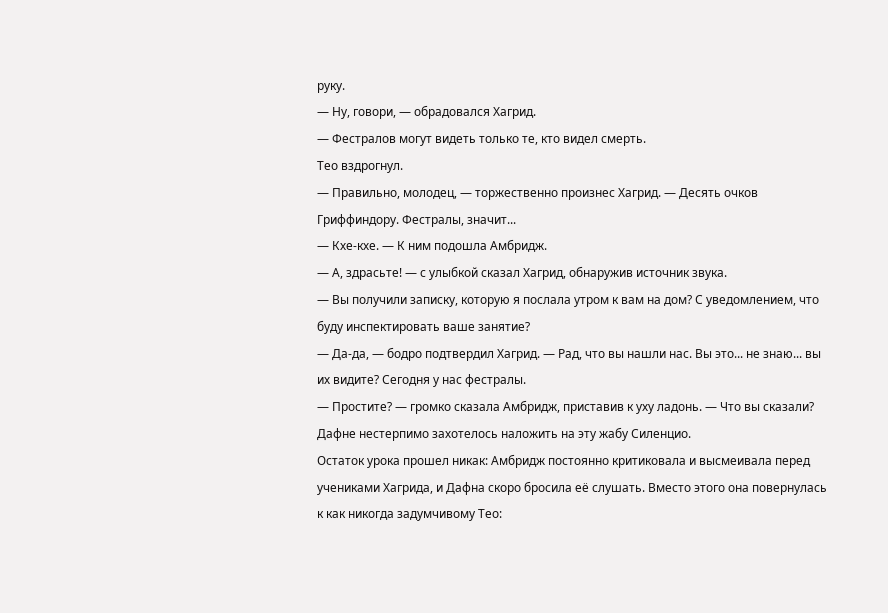руку.
— Ну, говори, — обрадовался Хагрид.
— Фестралов могут видеть только те, кто видел смерть.
Тео вздрогнул.
— Правильно, молодец, — торжественно произнес Хагрид. — Десять очков Гриффиндору. Фестралы, значит...
— Кхе-кхе. — К ним подошла Амбридж.
— А, здрасьте! — с улыбкой сказал Хагрид, обнаружив источник звука.
— Вы получили записку, которую я послала утром к вам на дом? С уведомлением, что буду инспектировать ваше занятие?
— Да-да, — бодро подтвердил Хагрид. — Рад, что вы нашли нас. Вы это... не знаю... вы их видите? Сегодня у нас фестралы.
— Простите? — громко сказала Амбридж, приставив к уху ладонь. — Что вы сказали?
Дафне нестерпимо захотелось наложить на эту жабу Силенцио.
Остаток урока прошел никак: Амбридж постоянно критиковала и высмеивала перед учениками Хагрида, и Дафна скоро бросила её слушать. Вместо этого она повернулась к как никогда задумчивому Тео: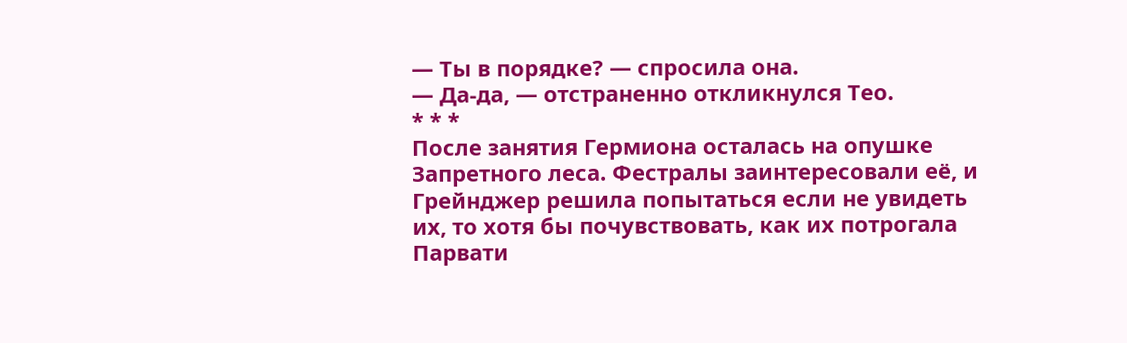— Ты в порядке? — спросила она.
— Да-да, — отстраненно откликнулся Тео.
* * *
После занятия Гермиона осталась на опушке Запретного леса. Фестралы заинтересовали её, и Грейнджер решила попытаться если не увидеть их, то хотя бы почувствовать, как их потрогала Парвати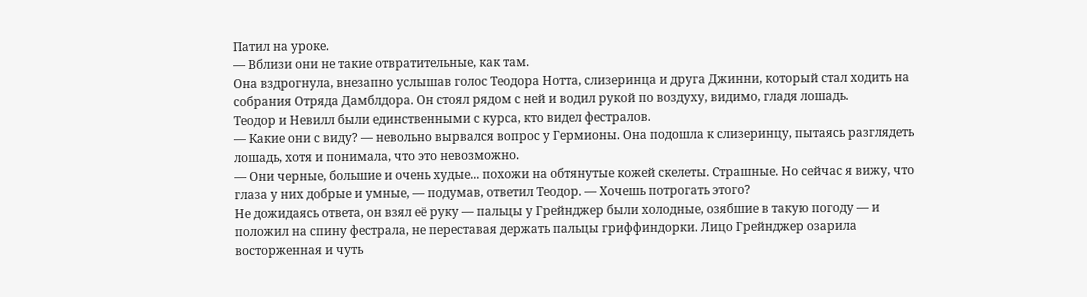Патил на уроке.
— Вблизи они не такие отвратительные, как там.
Она вздрогнула, внезапно услышав голос Теодора Нотта, слизеринца и друга Джинни, который стал ходить на собрания Отряда Дамблдора. Он стоял рядом с ней и водил рукой по воздуху, видимо, гладя лошадь.
Теодор и Невилл были единственными с курса, кто видел фестралов.
— Какие они с виду? — невольно вырвался вопрос у Гермионы. Она подошла к слизеринцу, пытаясь разглядеть лошадь, хотя и понимала, что это невозможно.
— Они черные, большие и очень худые... похожи на обтянутые кожей скелеты. Страшные. Но сейчас я вижу, что глаза у них добрые и умные, — подумав, ответил Теодор. — Хочешь потрогать этого?
Не дожидаясь ответа, он взял её руку — пальцы у Грейнджер были холодные, озябшие в такую погоду — и положил на спину фестрала, не переставая держать пальцы гриффиндорки. Лицо Грейнджер озарила восторженная и чуть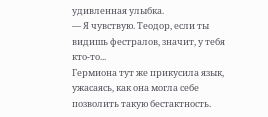удивленная улыбка.
— Я чувствую. Теодор, если ты видишь фестралов, значит, у тебя кто-то...
Гермиона тут же прикусила язык, ужасаясь, как она могла себе позволить такую бестактность.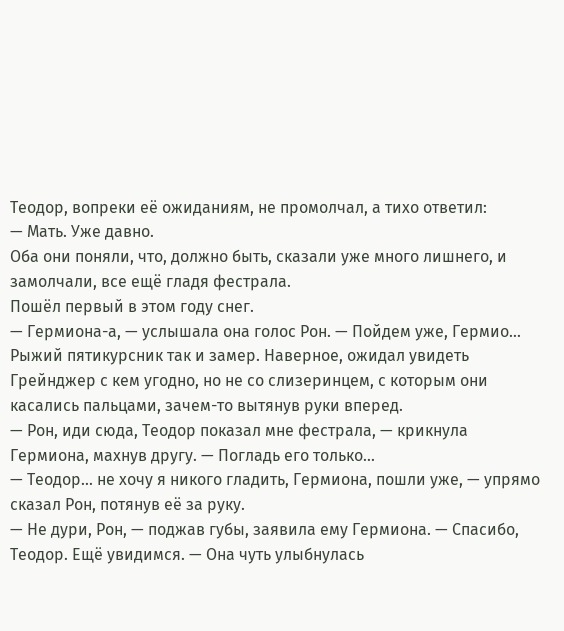Теодор, вопреки её ожиданиям, не промолчал, а тихо ответил:
— Мать. Уже давно.
Оба они поняли, что, должно быть, сказали уже много лишнего, и замолчали, все ещё гладя фестрала.
Пошёл первый в этом году снег.
— Гермиона-а, — услышала она голос Рон. — Пойдем уже, Гермио...
Рыжий пятикурсник так и замер. Наверное, ожидал увидеть Грейнджер с кем угодно, но не со слизеринцем, с которым они касались пальцами, зачем-то вытянув руки вперед.
— Рон, иди сюда, Теодор показал мне фестрала, — крикнула Гермиона, махнув другу. — Погладь его только...
— Теодор... не хочу я никого гладить, Гермиона, пошли уже, — упрямо сказал Рон, потянув её за руку.
— Не дури, Рон, — поджав губы, заявила ему Гермиона. — Спасибо, Теодор. Ещё увидимся. — Она чуть улыбнулась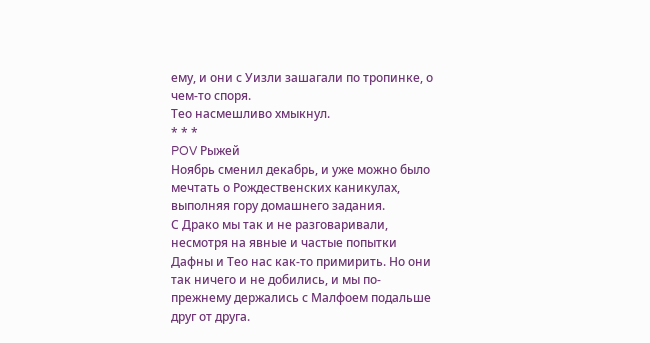ему, и они с Уизли зашагали по тропинке, о чем-то споря.
Тео насмешливо хмыкнул.
* * *
POV Рыжей
Ноябрь сменил декабрь, и уже можно было мечтать о Рождественских каникулах, выполняя гору домашнего задания.
С Драко мы так и не разговаривали, несмотря на явные и частые попытки Дафны и Тео нас как-то примирить. Но они так ничего и не добились, и мы по-прежнему держались с Малфоем подальше друг от друга.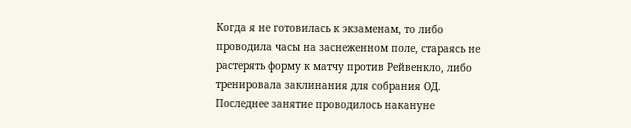Когда я не готовилась к экзаменам, то либо проводила часы на заснеженном поле, стараясь не растерять форму к матчу против Рейвенкло, либо тренировала заклинания для собрания ОД.
Последнее занятие проводилось накануне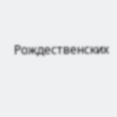Рождественских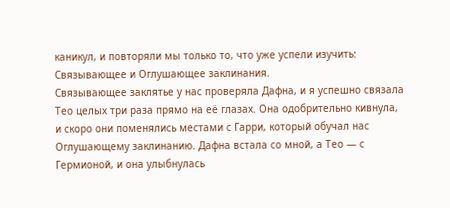каникул, и повторяли мы только то, что уже успели изучить: Связывающее и Оглушающее заклинания.
Связывающее заклятье у нас проверяла Дафна, и я успешно связала Тео целых три раза прямо на её глазах. Она одобрительно кивнула, и скоро они поменялись местами с Гарри, который обучал нас Оглушающему заклинанию. Дафна встала со мной, а Тео — с Гермионой, и она улыбнулась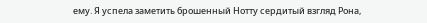ему. Я успела заметить брошенный Нотту сердитый взгляд Рона,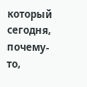который сегодня, почему-то,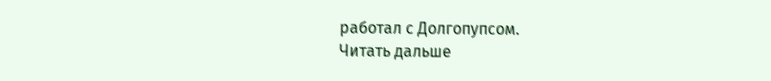работал с Долгопупсом.
Читать дальше